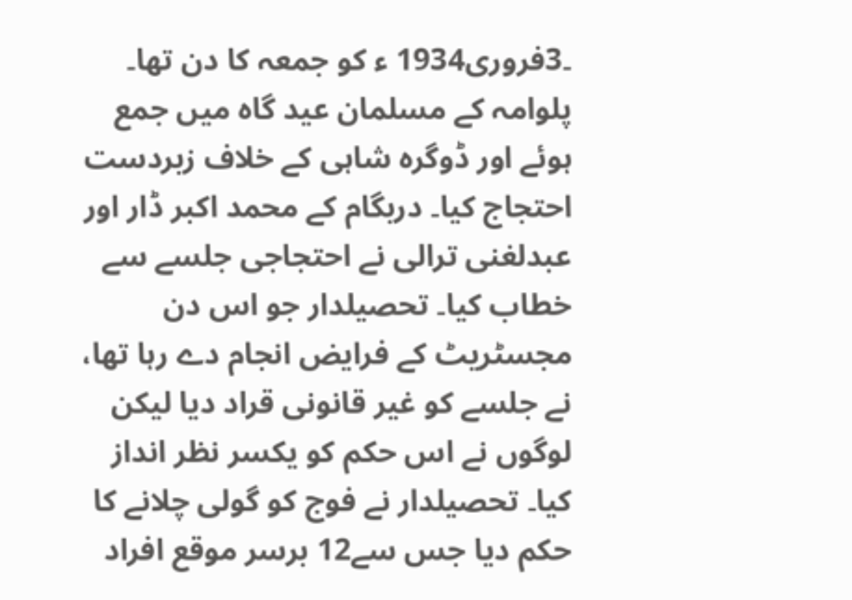۔3فروری1934 ء کو جمعہ کا دن تھا۔ پلوامہ کے مسلمان عید گاہ میں جمع ہوئے اور ڈوگرہ شاہی کے خلاف زبردست احتجاج کیا۔ دربگام کے محمد اکبر ڈار اور عبدلغنی ترالی نے احتجاجی جلسے سے خطاب کیا۔ تحصیلدار جو اس دن مجسٹریٹ کے فرایض انجام دے رہا تھا، نے جلسے کو غیر قانونی قراد دیا لیکن لوگوں نے اس حکم کو یکسر نظر انداز کیا۔ تحصیلدار نے فوج کو گولی چلانے کا حکم دیا جس سے12 برسر موقع افراد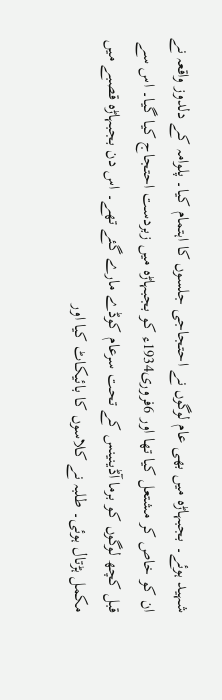شہید ہوئے۔ بجبہاڑہ میں بھی عام لوگوں نے احتجاجی جلسوں کا اہتمام کیا۔ پلوامہ کے دلدوز واقعہ نے ان کو خاص کر مشتعل کیا تھا اور 6فروری1934ء کو بجبہاڑہ میں زبردست احتجاج کیا گیا۔ اس سے قبل کچھ لوگوں کو برما آڈینینس کے تحت سرعام کوڈے مارے گئے تھے۔ اس دن بجبہاڑہ قصبے میں مکمل ہڑتال ہوئی۔ طلبہ نے کلاسوں کا بائیکاٹ کیا اور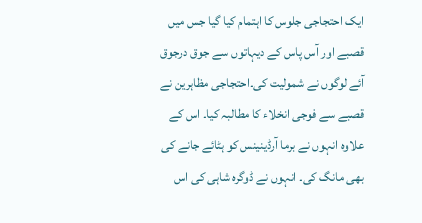ایک احتجاجی جلوس کا اہتمام کیا گیا جس میں قصبے اور آس پاس کے دیہاتوں سے جوق درجوق آئے لوگوں نے شمولیت کی۔احتجاجی مظاہرین نے قصبے سے فوجی انخلاء کا مطالبہ کیا۔ اس کے علاوہ انہوں نے برما آرڈینینس کو ہٹائے جانے کی بھی مانگ کی۔ انہوں نے ڈوگرہ شاہی کی اس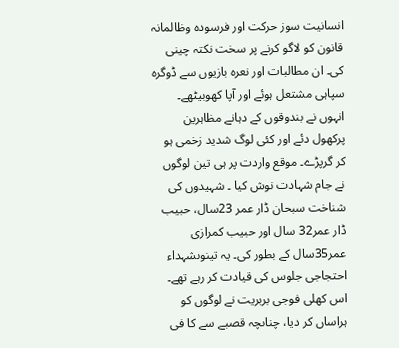انسانیت سوز حرکت اور فرسودہ وظالمانہ قانون کو لاگو کرنے پر سخت نکتہ چینی کی۔ ان مطالبات اور نعرہ بازیوں سے ڈوگرہ سپاہی مشتعل ہوئے اور آپا کھوبیٹھے۔ انہوں نے بندوقوں کے دہانے مظاہرین پرکھول دئے اور کئی لوگ شدید زخمی ہو کر گرپڑے۔ موقع واردت پر ہی تین لوگوں نے جام شہادت نوش کیا ۔ شہیدوں کی شناخت سبحان ڈار عمر 23سال، حبیب ڈار عمر32 سال اور حبیب کمرازی عمر35سال کے بطور کی۔ یہ تینوںشہداء احتجاجی جلوس کی قیادت کر رہے تھے۔ اس کھلی فوجی بربریت نے لوگوں کو ہراساں کر دیا، چناںچہ قصبے سے کا فی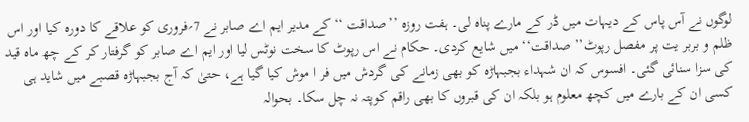لوگوں نے آس پاس کے دیہات میں ڈر کے مارے پناہ لی۔ ہفت روزہ ’’صداقت ‘‘کے مدیر ایم اے صابر نے 7؍فروری کو علاقے کا دورہ کیا اور اس ظلم و بربر یت پر مفصل رپوٹ’’ صداقت‘‘ میں شایع کردی۔ حکام نے اس رپوٹ کا سخت نوٹس لیا اور ایم اے صابر کو گرفتار کر کے چھ ماہ قید کی سزا سنائی گئی۔ افسوس کہ ان شہداء بجبہاڑہ کو بھی زمانے کی گردش میں فر ا موش کیا گیا ہے، حتیٰ کہ آج بجبہاڑہ قصبے میں شاید ہی کسی ان کے بارے میں کچھ معلوم ہو بلکہ ان کی قبروں کا بھی راقم کوپتہ نہ چل سکا۔ بحوالہ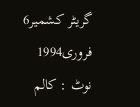گریٹر کشمیر6 فروری1994
نوٹ : کالم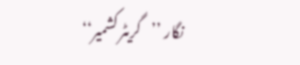نگار ’’گریٹر کشمیر‘‘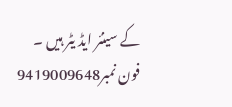کے سینئر ایڈ یٹر ہیں ۔
فون نمبر9419009648